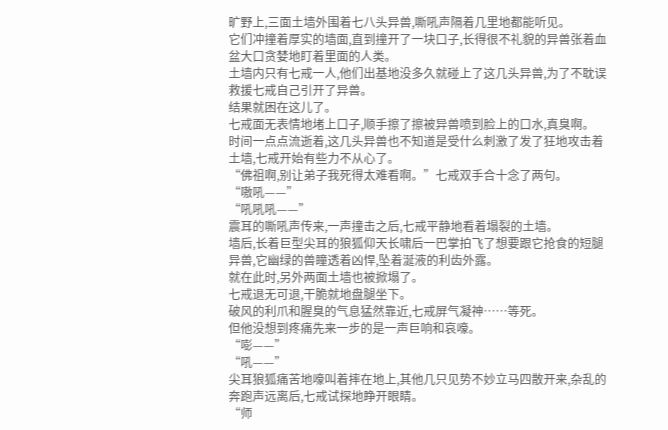旷野上,三面土墙外围着七八头异兽,嘶吼声隔着几里地都能听见。
它们冲撞着厚实的墙面,直到撞开了一块口子,长得很不礼貌的异兽张着血盆大口贪婪地盯着里面的人类。
土墙内只有七戒一人,他们出基地没多久就碰上了这几头异兽,为了不耽误救援七戒自己引开了异兽。
结果就困在这儿了。
七戒面无表情地堵上口子,顺手擦了擦被异兽喷到脸上的口水,真臭啊。
时间一点点流逝着,这几头异兽也不知道是受什么刺激了发了狂地攻击着土墙,七戒开始有些力不从心了。
“佛祖啊,别让弟子我死得太难看啊。”七戒双手合十念了两句。
“嗷吼——”
“吼吼吼——”
震耳的嘶吼声传来,一声撞击之后,七戒平静地看着塌裂的土墙。
墙后,长着巨型尖耳的狼狐仰天长啸后一巴掌拍飞了想要跟它抢食的短腿异兽,它幽绿的兽瞳透着凶悍,坠着涎液的利齿外露。
就在此时,另外两面土墙也被掀塌了。
七戒退无可退,干脆就地盘腿坐下。
破风的利爪和腥臭的气息猛然靠近,七戒屏气凝神……等死。
但他没想到疼痛先来一步的是一声巨响和哀嚎。
“嘭——”
“吼——”
尖耳狼狐痛苦地嚎叫着摔在地上,其他几只见势不妙立马四散开来,杂乱的奔跑声远离后,七戒试探地睁开眼睛。
“师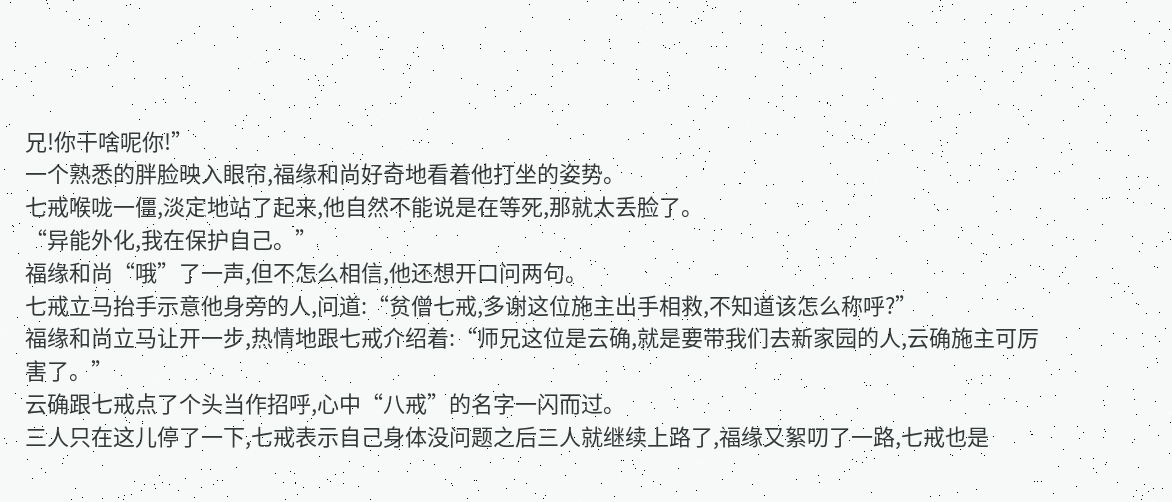兄!你干啥呢你!”
一个熟悉的胖脸映入眼帘,福缘和尚好奇地看着他打坐的姿势。
七戒喉咙一僵,淡定地站了起来,他自然不能说是在等死,那就太丢脸了。
“异能外化,我在保护自己。”
福缘和尚“哦”了一声,但不怎么相信,他还想开口问两句。
七戒立马抬手示意他身旁的人,问道:“贫僧七戒,多谢这位施主出手相救,不知道该怎么称呼?”
福缘和尚立马让开一步,热情地跟七戒介绍着:“师兄这位是云确,就是要带我们去新家园的人,云确施主可厉害了。”
云确跟七戒点了个头当作招呼,心中“八戒”的名字一闪而过。
三人只在这儿停了一下,七戒表示自己身体没问题之后三人就继续上路了,福缘又絮叨了一路,七戒也是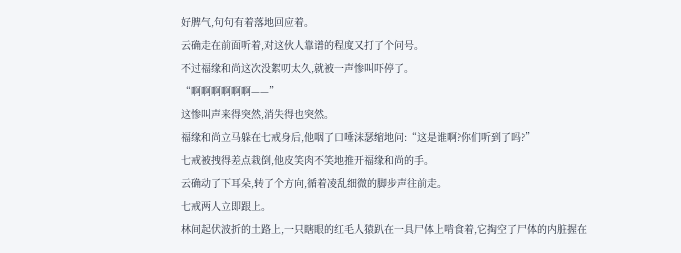好脾气,句句有着落地回应着。
云确走在前面听着,对这伙人靠谱的程度又打了个问号。
不过福缘和尚这次没絮叨太久,就被一声惨叫吓停了。
“啊啊啊啊啊啊——”
这惨叫声来得突然,消失得也突然。
福缘和尚立马躲在七戒身后,他咽了口唾沫瑟缩地问:“这是谁啊?你们听到了吗?”
七戒被拽得差点栽倒,他皮笑肉不笑地推开福缘和尚的手。
云确动了下耳朵,转了个方向,循着凌乱细微的脚步声往前走。
七戒两人立即跟上。
林间起伏波折的土路上,一只瞎眼的红毛人猿趴在一具尸体上啃食着,它掏空了尸体的内脏握在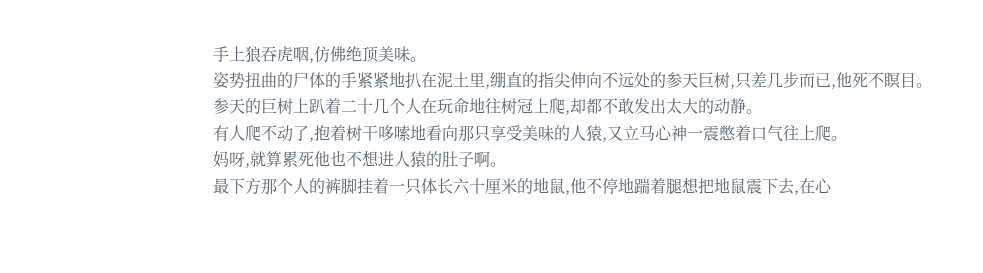手上狼吞虎咽,仿佛绝顶美味。
姿势扭曲的尸体的手紧紧地扒在泥土里,绷直的指尖伸向不远处的参天巨树,只差几步而已,他死不瞑目。
参天的巨树上趴着二十几个人在玩命地往树冠上爬,却都不敢发出太大的动静。
有人爬不动了,抱着树干哆嗦地看向那只享受美味的人猿,又立马心神一震憋着口气往上爬。
妈呀,就算累死他也不想进人猿的肚子啊。
最下方那个人的裤脚挂着一只体长六十厘米的地鼠,他不停地踹着腿想把地鼠震下去,在心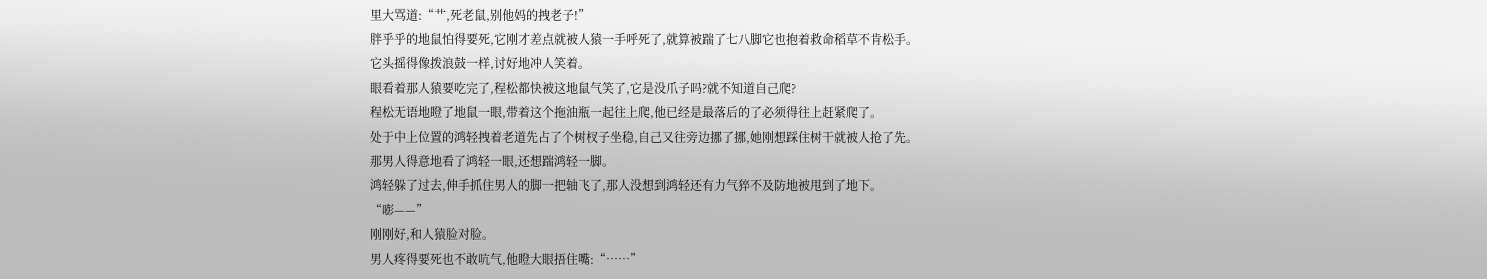里大骂道:“艹,死老鼠,别他妈的拽老子!”
胖乎乎的地鼠怕得要死,它刚才差点就被人猿一手呼死了,就算被踹了七八脚它也抱着救命稻草不肯松手。
它头摇得像拨浪鼓一样,讨好地冲人笑着。
眼看着那人猿要吃完了,程松都快被这地鼠气笑了,它是没爪子吗?就不知道自己爬?
程松无语地瞪了地鼠一眼,带着这个拖油瓶一起往上爬,他已经是最落后的了必须得往上赶紧爬了。
处于中上位置的鸿轻拽着老道先占了个树杈子坐稳,自己又往旁边挪了挪,她刚想踩住树干就被人抢了先。
那男人得意地看了鸿轻一眼,还想踹鸿轻一脚。
鸿轻躲了过去,伸手抓住男人的脚一把轴飞了,那人没想到鸿轻还有力气猝不及防地被甩到了地下。
“嘭——”
刚刚好,和人猿脸对脸。
男人疼得要死也不敢吭气,他瞪大眼捂住嘴:“……”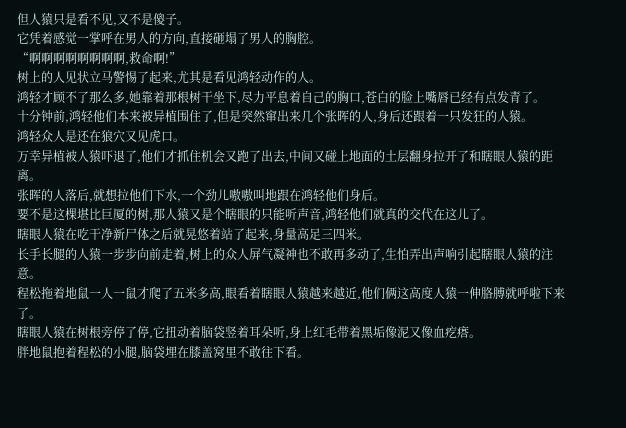但人猿只是看不见,又不是傻子。
它凭着感觉一掌呼在男人的方向,直接砸塌了男人的胸腔。
“啊啊啊啊啊啊啊啊,救命啊!”
树上的人见状立马警惕了起来,尤其是看见鸿轻动作的人。
鸿轻才顾不了那么多,她靠着那根树干坐下,尽力平息着自己的胸口,苍白的脸上嘴唇已经有点发青了。
十分钟前,鸿轻他们本来被异植围住了,但是突然窜出来几个张晖的人,身后还跟着一只发狂的人猿。
鸿轻众人是还在狼穴又见虎口。
万幸异植被人猿吓退了,他们才抓住机会又跑了出去,中间又碰上地面的土层翻身拉开了和瞎眼人猿的距离。
张晖的人落后,就想拉他们下水,一个劲儿嗷嗷叫地跟在鸿轻他们身后。
要不是这棵堪比巨厦的树,那人猿又是个瞎眼的只能听声音,鸿轻他们就真的交代在这儿了。
瞎眼人猿在吃干净新尸体之后就晃悠着站了起来,身量高足三四米。
长手长腿的人猿一步步向前走着,树上的众人屏气凝神也不敢再多动了,生怕弄出声响引起瞎眼人猿的注意。
程松拖着地鼠一人一鼠才爬了五米多高,眼看着瞎眼人猿越来越近,他们俩这高度人猿一伸胳膊就呼啦下来了。
瞎眼人猿在树根旁停了停,它扭动着脑袋竖着耳朵听,身上红毛带着黑垢像泥又像血疙瘩。
胖地鼠抱着程松的小腿,脑袋埋在膝盖窝里不敢往下看。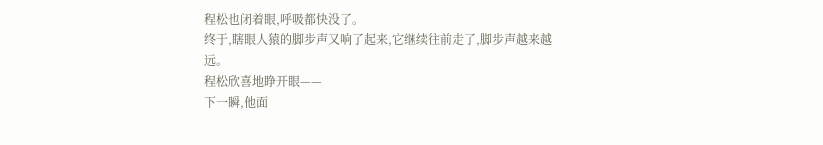程松也闭着眼,呼吸都快没了。
终于,瞎眼人猿的脚步声又响了起来,它继续往前走了,脚步声越来越远。
程松欣喜地睁开眼——
下一瞬,他面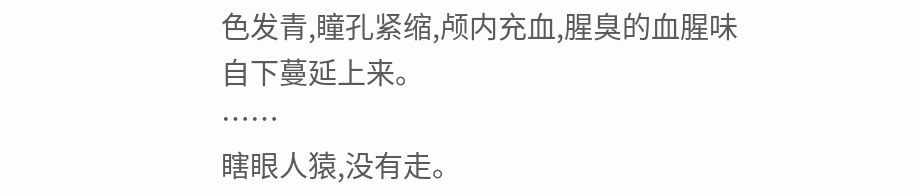色发青,瞳孔紧缩,颅内充血,腥臭的血腥味自下蔓延上来。
……
瞎眼人猿,没有走。